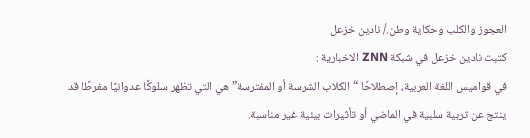العجوز والكلب وحكاية وطن./ نادين خزعل
كتبت نادين خزعل في شبكة ZNN الاخبارية :
في قواميس اللغة العربية، إصطلاحًا “الكلاب الشرسة أو المفترسة” هي التي تظهر سلوكًا عدوانيًا مفرطًا قد ينتج عن تربية سلبية في الماضي أو تأثيرات بيئية غير مناسبة.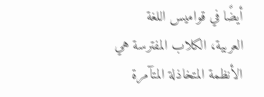أيضًا في قواميس اللغة العربية، الكلاب المفترسة هي الأنظمة المتخاذلة المتآمرة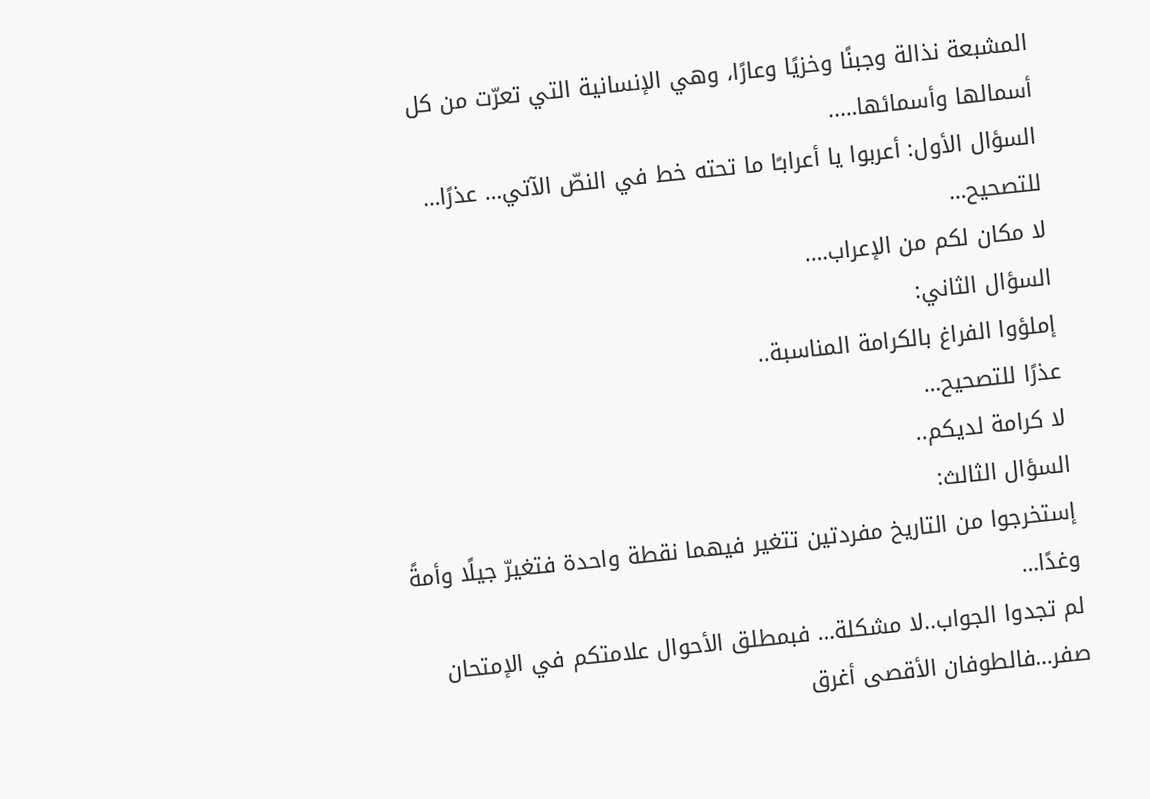المشبعة نذالة وجبنًا وخزيًا وعارًا، وهي الإنسانية التي تعرّت من كل أسمالها وأسمائها…..
السؤال الأول: أعربوا يا أعرابـًا ما تحته خط في النصّ الآتي… عذرًا…
للتصحيح…
لا مكان لكم من الإعراب….
السؤال الثاني:
إملؤوا الفراغ بالكرامة المناسبة..
عذرًا للتصحيح…
لا كرامة لديكم..
السؤال الثالث:
إستخرجوا من التاريخ مفردتين تتغير فيهما نقطة واحدة فتغيرّ جيلًا وأمةً وغدًا…
لم تجدوا الجواب..لا مشكلة… فبمطلق الأحوال علامتكم في الإمتحان صفر…فالطوفان الأقصى أغرق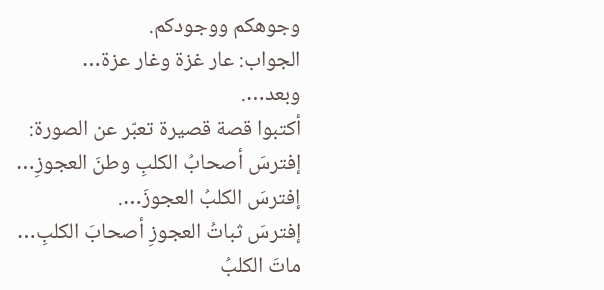وجوهكم ووجودكم.
الجواب: عار غزة وغار عزة…
وبعد….
أكتبوا قصة قصيرة تعبّر عن الصورة:
إفترسَ أصحابُ الكلبِ وطنَ العجوزِ…
إفترسَ الكلبُ العجوزَ….
إفترسَ ثباتُ العجوزِ أصحابَ الكلبِ…
ماتَ الكلبُ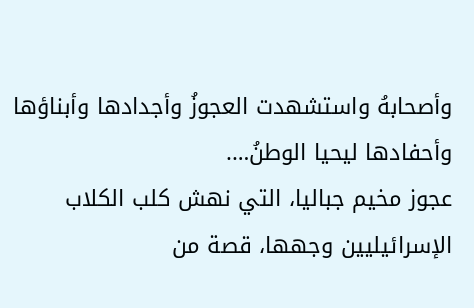وأصحابهُ واستشهدت العجوزُ وأجدادها وأبناؤها وأحفادها ليحيا الوطنُ….
عجوز مخيم جباليا، التي نهش كلب الكلاب الإسرائيليين وجهها، قصة من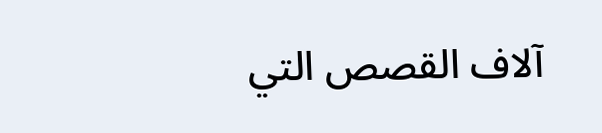آلاف القصص التي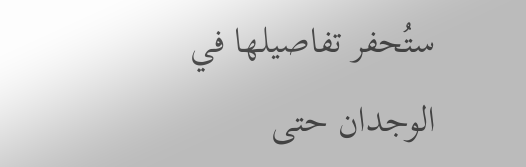ستُحفر تفاصيلها في الوجدان حتى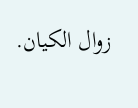زوال الكيان.